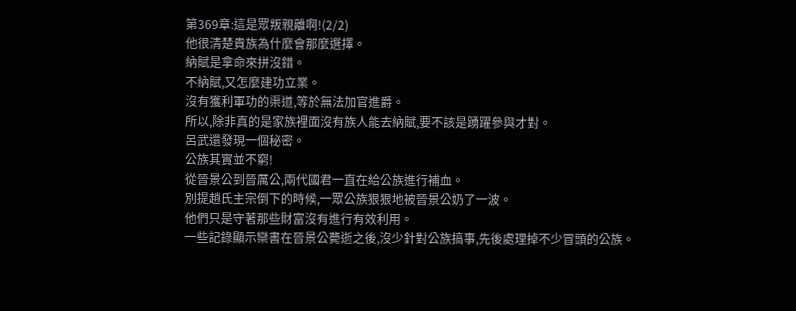第369章:這是眾叛親離啊!(2/2)
他很清楚貴族為什麼會那麼選擇。
納賦是拿命來拼沒錯。
不納賦,又怎麼建功立業。
沒有獲利軍功的渠道,等於無法加官進爵。
所以,除非真的是家族裡面沒有族人能去納賦,要不該是踴躍參與才對。
呂武還發現一個秘密。
公族其實並不窮!
從晉景公到晉厲公,兩代國君一直在給公族進行補血。
別提趙氏主宗倒下的時候,一眾公族狠狠地被晉景公奶了一波。
他們只是守著那些財富沒有進行有效利用。
一些記錄顯示欒書在晉景公薨逝之後,沒少針對公族搞事,先後處理掉不少冒頭的公族。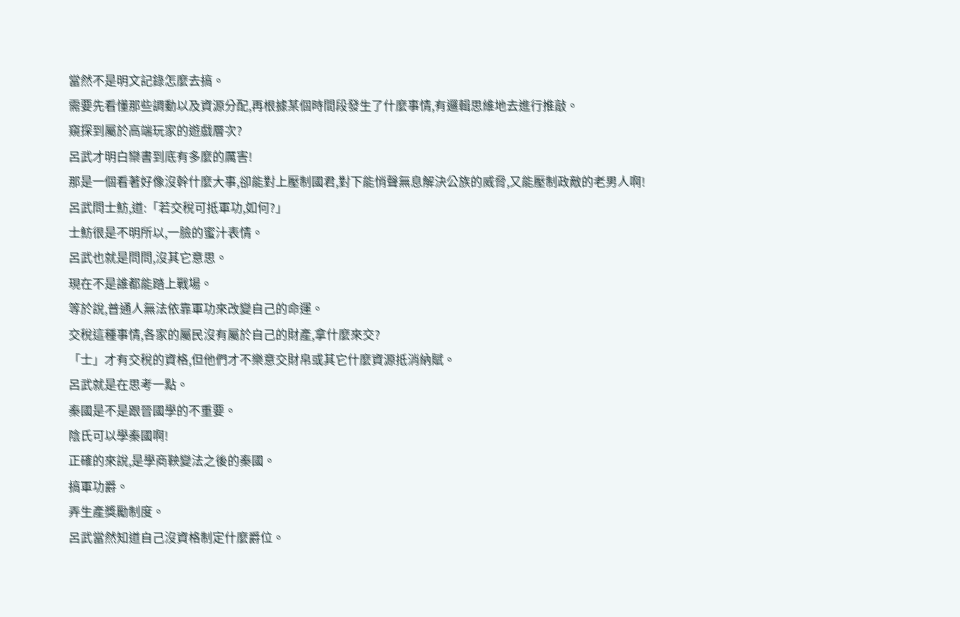當然不是明文記錄怎麼去搞。
需要先看懂那些調動以及資源分配,再根據某個時間段發生了什麼事情,有邏輯思維地去進行推敲。
窺探到屬於高端玩家的遊戲層次?
呂武才明白欒書到底有多麼的厲害!
那是一個看著好像沒幹什麼大事,卻能對上壓制國君,對下能悄聲無息解決公族的威脅,又能壓制政敵的老男人啊!
呂武問士魴,道:「若交稅可抵軍功,如何?」
士魴很是不明所以,一臉的蜜汁表情。
呂武也就是問問,沒其它意思。
現在不是誰都能踏上戰場。
等於說,普通人無法依靠軍功來改變自己的命運。
交稅這種事情,各家的屬民沒有屬於自己的財產,拿什麼來交?
「士」才有交稅的資格,但他們才不樂意交財帛或其它什麼資源抵消納賦。
呂武就是在思考一點。
秦國是不是跟晉國學的不重要。
陰氏可以學秦國啊!
正確的來說,是學商鞅變法之後的秦國。
搞軍功爵。
弄生產獎勵制度。
呂武當然知道自己沒資格制定什麼爵位。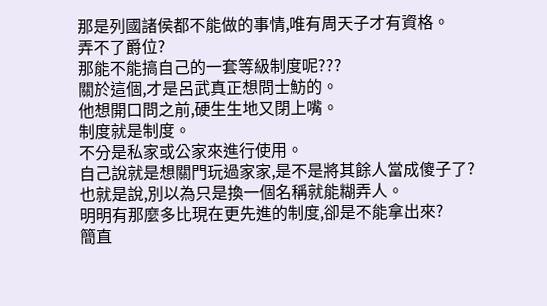那是列國諸侯都不能做的事情,唯有周天子才有資格。
弄不了爵位?
那能不能搞自己的一套等級制度呢???
關於這個,才是呂武真正想問士魴的。
他想開口問之前,硬生生地又閉上嘴。
制度就是制度。
不分是私家或公家來進行使用。
自己說就是想關門玩過家家,是不是將其餘人當成傻子了?
也就是說,別以為只是換一個名稱就能糊弄人。
明明有那麼多比現在更先進的制度,卻是不能拿出來?
簡直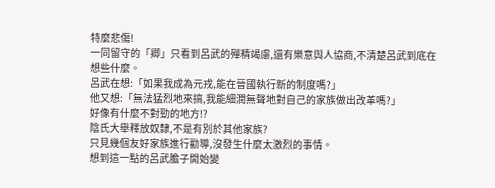特麼悲傷!
一同留守的「卿」只看到呂武的殫精竭慮,還有樂意與人協商,不清楚呂武到底在想些什麼。
呂武在想:「如果我成為元戎,能在晉國執行新的制度嗎?」
他又想:「無法猛烈地來搞,我能細潤無聲地對自己的家族做出改革嗎?」
好像有什麼不對勁的地方!?
陰氏大舉釋放奴隸,不是有別於其他家族?
只見幾個友好家族進行勸導,沒發生什麼太激烈的事情。
想到這一點的呂武膽子開始變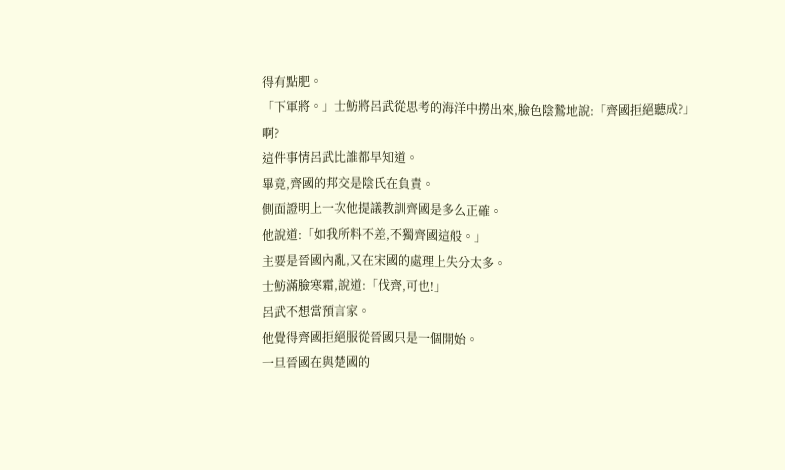得有點肥。
「下軍將。」士魴將呂武從思考的海洋中撈出來,臉色陰鷙地說:「齊國拒絕聽成?」
啊?
這件事情呂武比誰都早知道。
畢竟,齊國的邦交是陰氏在負責。
側面證明上一次他提議教訓齊國是多么正確。
他說道:「如我所料不差,不獨齊國這般。」
主要是晉國內亂,又在宋國的處理上失分太多。
士魴滿臉寒霜,說道:「伐齊,可也!」
呂武不想當預言家。
他覺得齊國拒絕服從晉國只是一個開始。
一旦晉國在與楚國的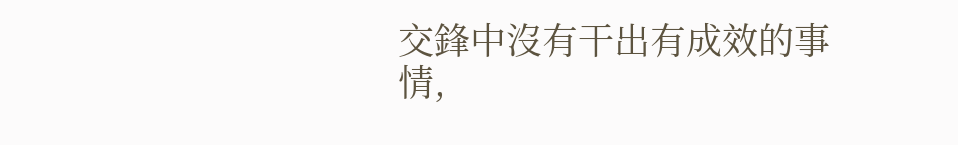交鋒中沒有干出有成效的事情,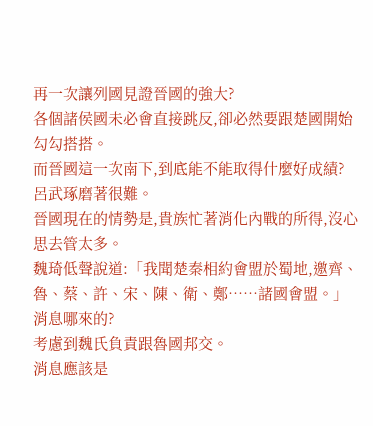再一次讓列國見證晉國的強大?
各個諸侯國未必會直接跳反,卻必然要跟楚國開始勾勾搭搭。
而晉國這一次南下,到底能不能取得什麼好成績?
呂武琢磨著很難。
晉國現在的情勢是,貴族忙著消化內戰的所得,沒心思去管太多。
魏琦低聲說道:「我聞楚秦相約會盟於蜀地,邀齊、魯、蔡、許、宋、陳、衛、鄭……諸國會盟。」
消息哪來的?
考慮到魏氏負責跟魯國邦交。
消息應該是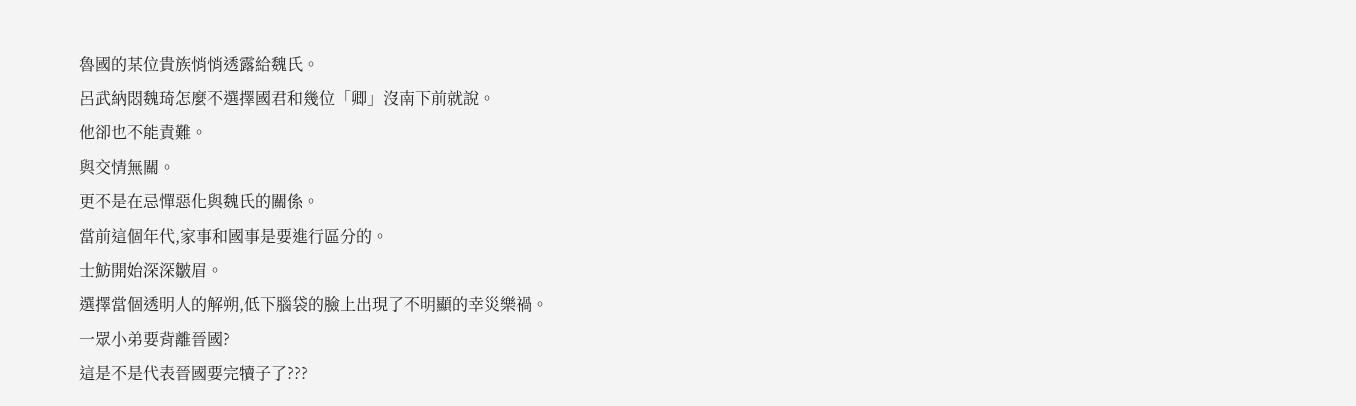魯國的某位貴族悄悄透露給魏氏。
呂武納悶魏琦怎麼不選擇國君和幾位「卿」沒南下前就說。
他卻也不能責難。
與交情無關。
更不是在忌憚惡化與魏氏的關係。
當前這個年代,家事和國事是要進行區分的。
士魴開始深深皺眉。
選擇當個透明人的解朔,低下腦袋的臉上出現了不明顯的幸災樂禍。
一眾小弟要背離晉國?
這是不是代表晉國要完犢子了???